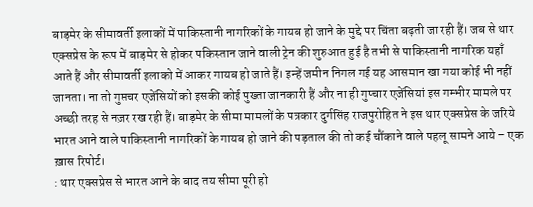बाड़मेर के सीमावर्ती इलाकों में पाकिस्तानी नागरिकों के गायब हो जाने के मुद्दे पर चिंता बढ़ती जा रही हैं। जब से थार एक्सप्रेस के रूप में बाड़मेर से होकर पकिस्तान जाने वाली ट्रेन की शुरुआत हुई है तभी से पाकिस्तानी नागरिक यहाँ आते हैं और सीमावर्ती इलाको में आकर गायब हो जाते हैं। इन्हें जमीन निगल गई यह आसमान खा गया कोई भी नहीं जानता। ना तो गुप्तचर एजेंसियों को इसकी कोई पुख्ता जानकारी हैं और ना ही गुप्चार एजेंसियां इस गम्भीर मामले पर अच्छी तरह से नज़र रख रही हैं। बाड़मेर के सीमा मामलों के पत्रकार दुर्गसिंह राजपुरोहित ने इस थार एक्सप्रेस के जरिये भारत आने वाले पाकिस्तानी नागरिकों के गायब हो जाने की पड़ताल की तो कई चौंकाने वाले पहलू सामने आये – एक ख़ास रिपोर्ट।
: थार एक्सप्रेस से भारत आने के बाद तय सीमा पूरी हो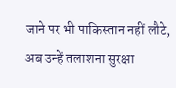जाने पर भी पाकिस्तान नहीं लौटे, अब उन्हें तलाशना सुरक्षा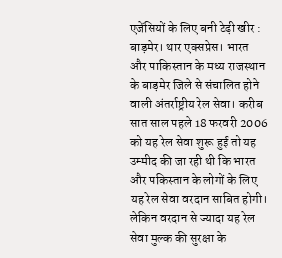एजेंसियों के लिए बनी टेढ़ी खीर : बाड़मेर। थार एक्सप्रेस। भारत और पाकिस्तान के मध्य राजस्थान के बाड़मेर जिले से संचालित होने वाली अंतर्राष्ट्रीय रेल सेवा। करीब सात साल पहले 18 फरवरी 2006 को यह रेल सेवा शुरू हुई तो यह उम्मीद की जा रही थी कि भारत और पकिस्तान के लोगों के लिए यह रेल सेवा वरदान साबित होगी। लेकिन वरदान से ज्यादा यह रेल सेवा मुल्क की सुरक्षा के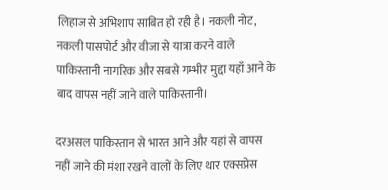लिहाज से अभिशाप साबित हो रही है। नकली नोट, नकली पासपोर्ट और वीजा से यात्रा करने वाले पाकिस्तानी नागरिक और सबसे गम्भीर मुद्दा यहाँ आने के बाद वापस नहीं जाने वाले पाकिस्तानी।

दरअसल पाकिस्तान से भारत आने और यहां से वापस नहीं जाने की मंशा रखने वालों के लिए थार एक्सप्रेस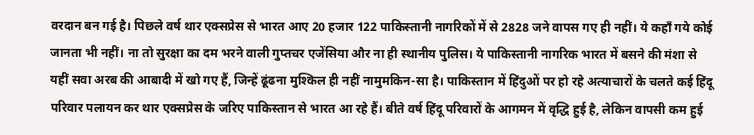वरदान बन गई है। पिछले वर्ष थार एक्सप्रेस से भारत आए 20 हजार 122 पाकिस्तानी नागरिकों में से 2828 जने वापस गए ही नहीं। ये कहाँ गये कोई जानता भी नहीं। ना तो सुरक्षा का दम भरने वाली गुप्तचर एजेंसिया और ना ही स्थानीय पुलिस। ये पाकिस्तानी नागरिक भारत में बसने की मंशा से यहीं सवा अरब की आबादी में खो गए हैं, जिन्हें ढूंढना मुश्किल ही नहीं नामुमकिन-सा है। पाकिस्तान में हिंदुओं पर हो रहे अत्याचारों के चलते कई हिंदू परिवार पलायन कर थार एक्सप्रेस के जरिए पाकिस्तान से भारत आ रहे हैं। बीते वर्ष हिंदू परिवारों के आगमन में वृद्धि हुई है, लेकिन वापसी कम हुई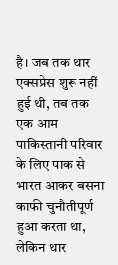है। जब तक थार एक्सप्रेस शुरू नहीं हुई थी, तब तक एक आम पाकिस्तानी परिवार के लिए पाक से भारत आकर बसना काफी चुनौतीपूर्ण हुआ करता था, लेकिन थार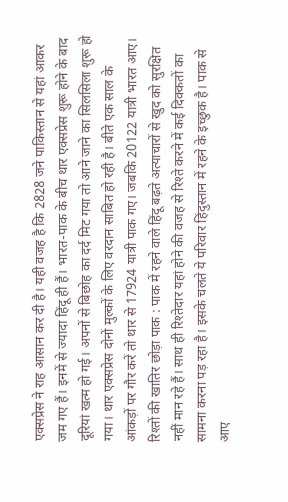एक्सप्रेस ने राह आसान कर दी है। यही वजह है कि 2828 जने पाकिस्तान से यहां आकर जम गए हैं। इनमें से ज्यादा हिंदू ही हैं। भारत-पाक के बीच थार एक्सप्रेस शुरू होने के बाद दूरियां खत्म हो गई। अपनों से बिछोह का दर्द मिट गया तो आने जाने का सिलसिला शुरू हो गया। थार एक्सप्रेस दोनों मुल्कों के लिए वरदान साबित हो रही है। बीते एक साल के आंकड़ों पर गौर करें तो थार से 17924 यात्री पाक गए। जबकि 20122 यात्री भारत आए।
रिश्तों की खातिर छोड़ा पाक : पाक में रहने वाले हिंदू बढ़ते अत्याचारों से खुद को सुरक्षित नहीं मान रहे हैं। साथ ही रिश्तेदार यहां होने की वजह से रिश्ते करने में कई दिक्कतों का सामना करना पड़ रहा है। इसके चलते ये परिवार हिंदुस्तान में रहने के इच्छुक है। पाक से आए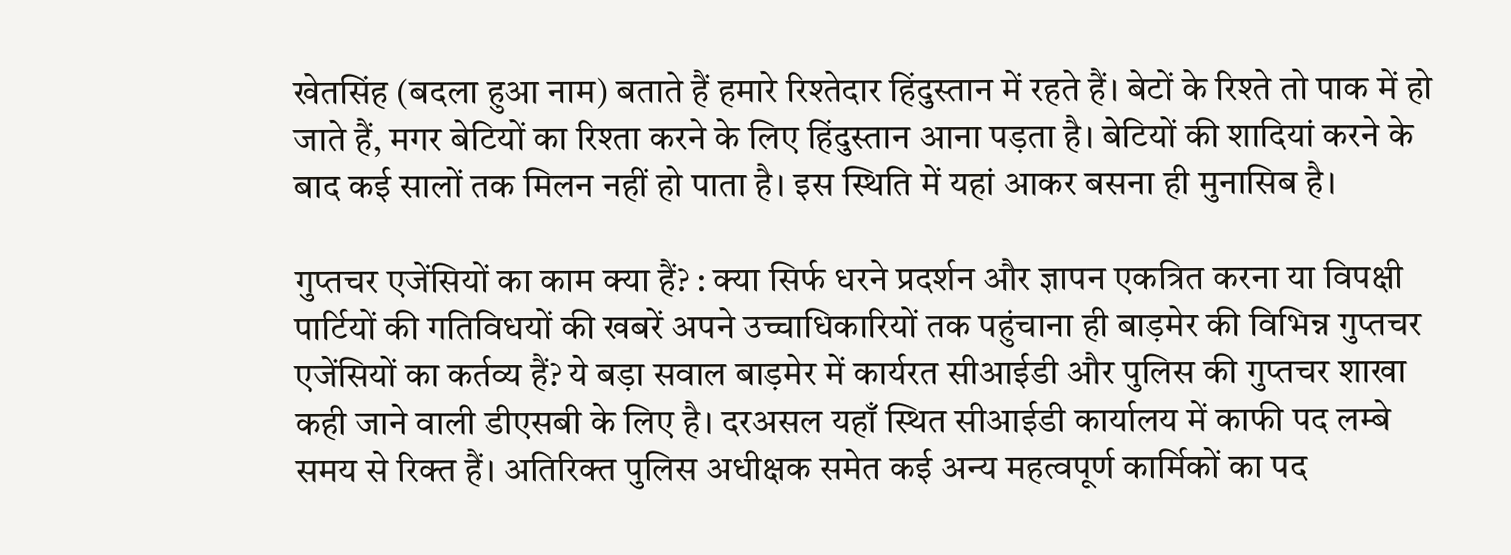खेतसिंह (बदला हुआ नाम) बताते हैं हमारे रिश्तेदार हिंदुस्तान में रहते हैं। बेटों के रिश्ते तो पाक में हो जाते हैं, मगर बेटियों का रिश्ता करने के लिए हिंदुस्तान आना पड़ता है। बेटियों की शादियां करने के बाद कई सालों तक मिलन नहीं हो पाता है। इस स्थिति में यहां आकर बसना ही मुनासिब है।

गुप्तचर एजेंसियों का काम क्या हैं? : क्या सिर्फ धरने प्रदर्शन और ज्ञापन एकत्रित करना या विपक्षी पार्टियों की गतिविधयों की खबरें अपने उच्चाधिकारियों तक पहुंचाना ही बाड़मेर की विभिन्न गुप्तचर एजेंसियों का कर्तव्य हैं? ये बड़ा सवाल बाड़मेर में कार्यरत सीआईडी और पुलिस की गुप्तचर शाखा कही जाने वाली डीएसबी के लिए है। दरअसल यहाँ स्थित सीआईडी कार्यालय में काफी पद लम्बे समय से रिक्त हैं। अतिरिक्त पुलिस अधीक्षक समेत कई अन्य महत्वपूर्ण कार्मिकों का पद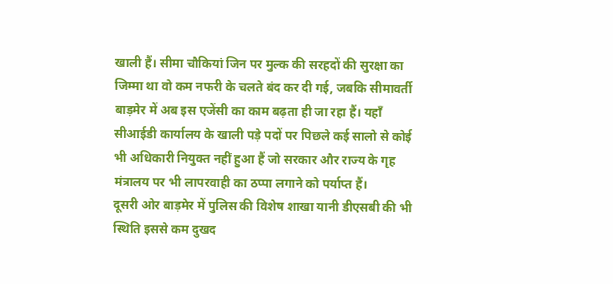खाली हैं। सीमा चौकियां जिन पर मुल्क की सरहदों की सुरक्षा का जिम्मा था वो कम नफरी के चलते बंद कर दी गई, जबकि सीमावर्ती बाड़मेर में अब इस एजेंसी का काम बढ़ता ही जा रहा हैं। यहाँ सीआईडी कार्यालय के खाली पड़े पदों पर पिछले कई सालो से कोई भी अधिकारी नियुक्त नहीं हुआ हैं जो सरकार और राज्य के गृह मंत्रालय पर भी लापरवाही का ठप्पा लगाने को पर्याप्त हैं।
दूसरी ओर बाड़मेर में पुलिस की विशेष शाखा यानी डीएसबी की भी स्थिति इससे कम दुखद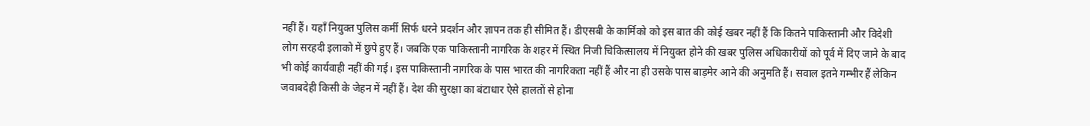नहीं हैं। यहाँ नियुक्त पुलिस कर्मी सिर्फ धरने प्रदर्शन और ज्ञापन तक ही सीमित हैं। डीएसबी के कार्मिको को इस बात की कोई खबर नहीं हैं कि कितने पाकिस्तानी और विदेशी लोग सरहदी इलाको में छुपे हुए हैं। जबकि एक पाकिस्तानी नागरिक के शहर में स्थित निजी चिकित्सालय में नियुक्त होने की खबर पुलिस अधिकारीयों को पूर्व में दिए जाने के बाद भी कोई कार्यवाही नहीं की गई। इस पाकिस्तानी नागरिक के पास भारत की नागरिकता नहीं हैं और ना ही उसके पास बाड़मेर आने की अनुमति हैं। सवाल इतने गम्भीर हैं लेकिन जवाबदेही किसी के जेहन में नहीं हैं। देश की सुरक्षा का बंटाधार ऐसे हालतों से होना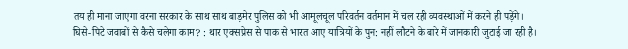तय ही माना जाएगा वरना सरकार के साथ साथ बाड़मेर पुलिस को भी आमूलचूल परिवर्तन वर्तमान में चल रही व्यवस्थाओं में करने ही पड़ेंगे।
घिसे-पिटे जवाबों से कैसे चलेगा काम? : थार एक्सप्रेस से पाक से भारत आए यात्रियों के पुन: नहीं लौटने के बारे में जानकारी जुटाई जा रही है।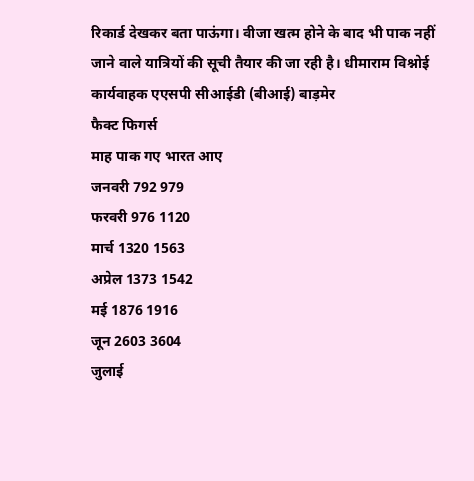रिकार्ड देखकर बता पाऊंगा। वीजा खत्म होने के बाद भी पाक नहीं जाने वाले यात्रियों की सूची तैयार की जा रही है। धीमाराम विश्नोई कार्यवाहक एएसपी सीआईडी (बीआई) बाड़मेर
फैक्ट फिगर्स
माह पाक गए भारत आए
जनवरी 792 979
फरवरी 976 1120
मार्च 1320 1563
अप्रेल 1373 1542
मई 1876 1916
जून 2603 3604
जुलाई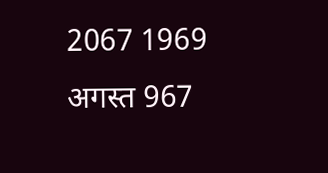2067 1969
अगस्त 967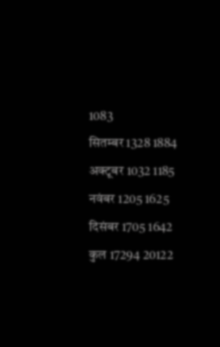1083
सितम्बर 1328 1884
अक्टूबर 1032 1185
नवंबर 1205 1625
दिसंबर 1705 1642
कुल 17294 20122